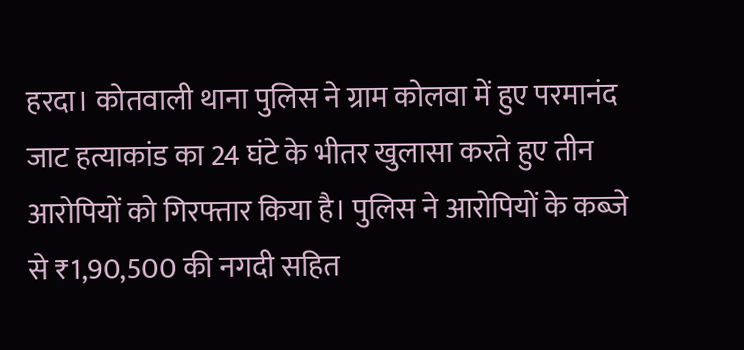हरदा। कोतवाली थाना पुलिस ने ग्राम कोलवा में हुए परमानंद जाट हत्याकांड का 24 घंटे के भीतर खुलासा करते हुए तीन आरोपियों को गिरफ्तार किया है। पुलिस ने आरोपियों के कब्जे से ₹1,90,500 की नगदी सहित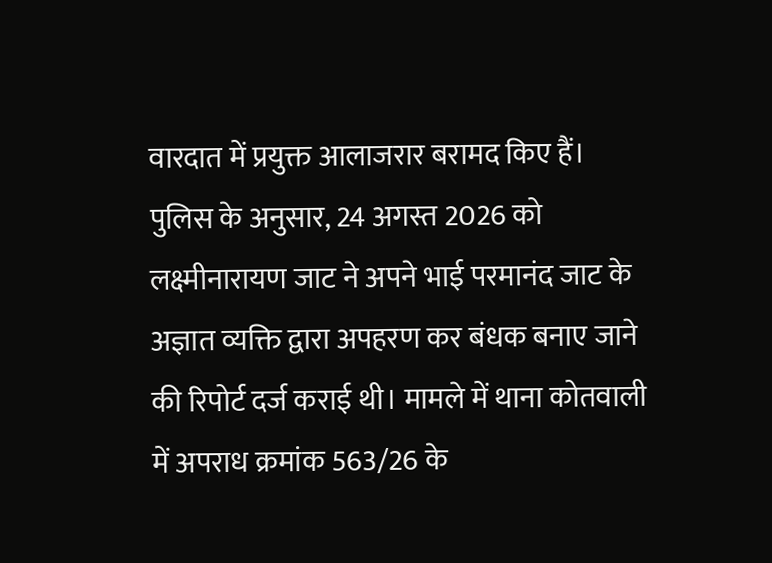वारदात में प्रयुक्त आलाजरार बरामद किए हैं।
पुलिस के अनुसार, 24 अगस्त 2026 को लक्ष्मीनारायण जाट ने अपने भाई परमानंद जाट के अज्ञात व्यक्ति द्वारा अपहरण कर बंधक बनाए जाने की रिपोर्ट दर्ज कराई थी। मामले में थाना कोतवाली में अपराध क्रमांक 563/26 के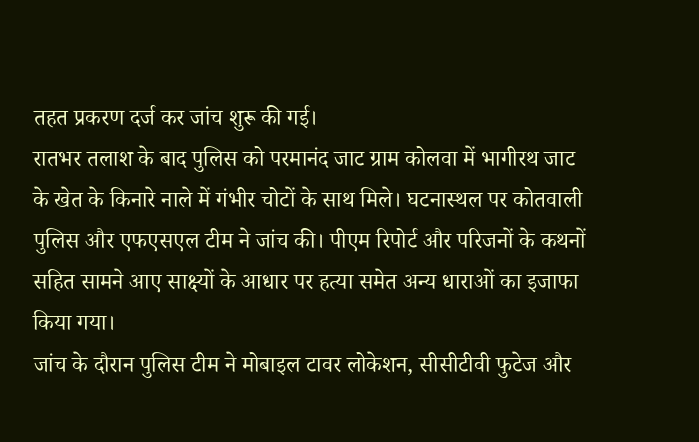तहत प्रकरण दर्ज कर जांच शुरू की गई।
रातभर तलाश के बाद पुलिस को परमानंद जाट ग्राम कोलवा में भागीरथ जाट के खेत के किनारे नाले में गंभीर चोटों के साथ मिले। घटनास्थल पर कोतवाली पुलिस और एफएसएल टीम ने जांच की। पीएम रिपोर्ट और परिजनों के कथनों सहित सामने आए साक्ष्यों के आधार पर हत्या समेत अन्य धाराओं का इजाफा किया गया।
जांच के दौरान पुलिस टीम ने मोबाइल टावर लोकेशन, सीसीटीवी फुटेज और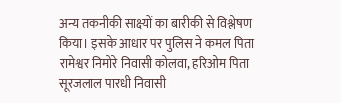अन्य तकनीकी साक्ष्यों का बारीकी से विश्लेषण किया। इसके आधार पर पुलिस ने कमल पिता रामेश्वर निमोरे निवासी कोलवा, हरिओम पिता सूरजलाल पारधी निवासी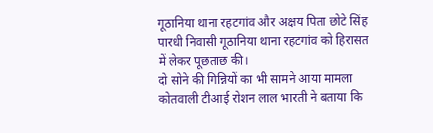गूठानिया थाना रहटगांव और अक्षय पिता छोटे सिंह पारधी निवासी गूठानिया थाना रहटगांव को हिरासत में लेकर पूछताछ की।
दो सोने की गिन्नियों का भी सामने आया मामला
कोतवाली टीआई रोशन लाल भारती ने बताया कि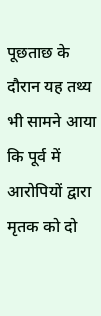पूछताछ के दौरान यह तथ्य भी सामने आया कि पूर्व में आरोपियों द्वारा मृतक को दो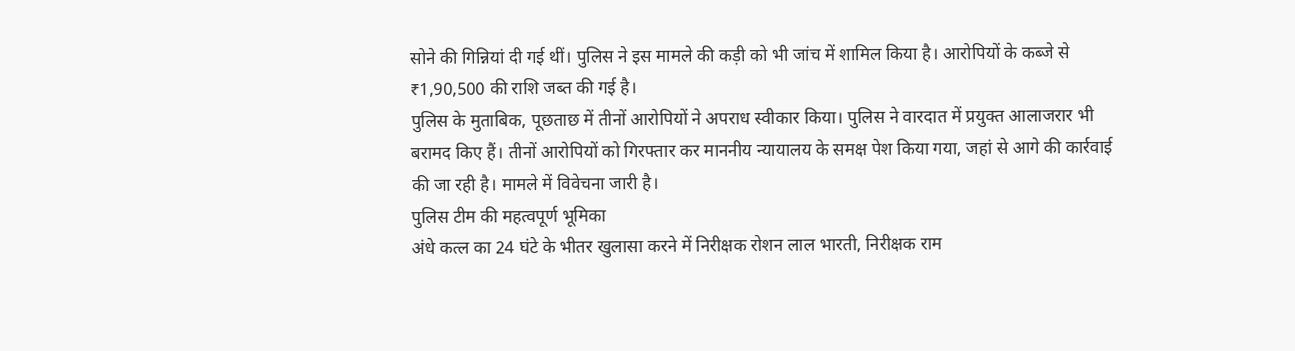सोने की गिन्नियां दी गई थीं। पुलिस ने इस मामले की कड़ी को भी जांच में शामिल किया है। आरोपियों के कब्जे से ₹1,90,500 की राशि जब्त की गई है।
पुलिस के मुताबिक, पूछताछ में तीनों आरोपियों ने अपराध स्वीकार किया। पुलिस ने वारदात में प्रयुक्त आलाजरार भी बरामद किए हैं। तीनों आरोपियों को गिरफ्तार कर माननीय न्यायालय के समक्ष पेश किया गया, जहां से आगे की कार्रवाई की जा रही है। मामले में विवेचना जारी है।
पुलिस टीम की महत्वपूर्ण भूमिका
अंधे कत्ल का 24 घंटे के भीतर खुलासा करने में निरीक्षक रोशन लाल भारती, निरीक्षक राम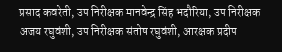प्रसाद कवरेती, उप निरीक्षक मानवेन्द्र सिंह भदौरिया, उप निरीक्षक अजय रघुवंशी, उप निरीक्षक संतोष रघुवंशी, आरक्षक प्रदीप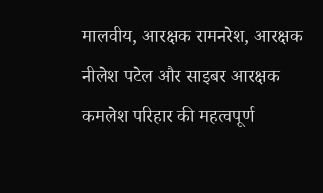मालवीय, आरक्षक रामनरेश, आरक्षक नीलेश पटेल और साइबर आरक्षक कमलेश परिहार की महत्वपूर्ण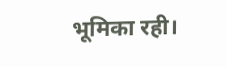भूमिका रही।